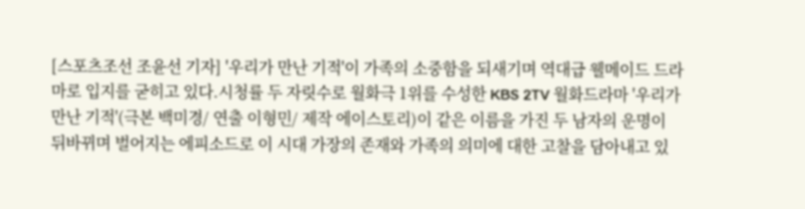[스포츠조선 조윤선 기자] '우리가 만난 기적'이 가족의 소중함을 되새기며 역대급 웰메이드 드라마로 입지를 굳히고 있다.시청률 두 자릿수로 월화극 1위를 수성한 KBS 2TV 월화드라마 '우리가 만난 기적'(극본 백미경/ 연출 이형민/ 제작 에이스토리)이 같은 이름을 가진 두 남자의 운명이 뒤바뀌며 벌어지는 에피소드로 이 시대 가장의 존재와 가족의 의미에 대한 고찰을 담아내고 있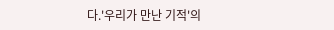다.'우리가 만난 기적'의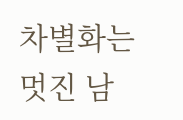차별화는 멋진 남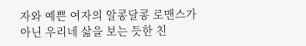자와 예쁜 여자의 알콩달콩 로맨스가 아닌 우리네 삶을 보는 듯한 친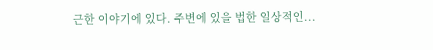근한 이야기에 있다. 주변에 있을 법한 일상적인...